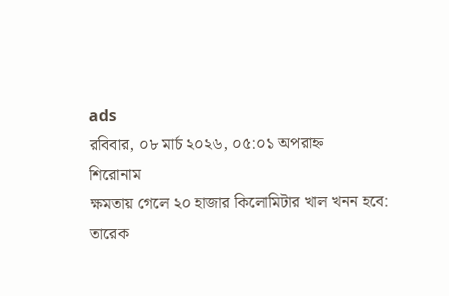ads
রবিবার, ০৮ মার্চ ২০২৬, ০৫:০১ অপরাহ্ন
শিরোনাম
ক্ষমতায় গেলে ২০ হাজার কিলোমিটার খাল খনন হবে: তারেক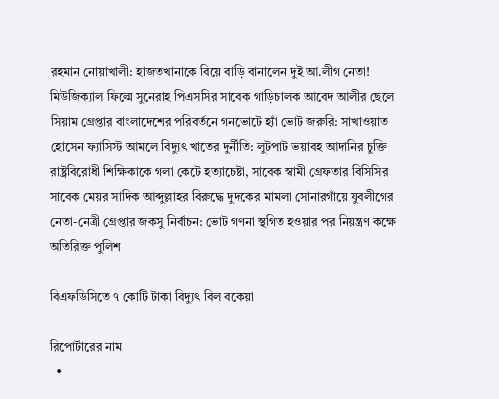রহমান নোয়াখালী: হাজতখানাকে বিয়ে বাড়ি বানালেন দুই আ.লীগ নেতা! মিউজিক্যাল ফিল্মে সুনেরাহ পিএসসির সাবেক গাড়িচালক আবেদ আলীর ছেলে সিয়াম গ্রেপ্তার বাংলাদেশের পরিবর্তনে গনভোটে হ্যাঁ ভোট জরুরি: সাখাওয়াত হোসেন ফ্যাসিস্ট আমলে বিদ্যুৎ খাতের দুর্নীতি: লুটপাট ভয়াবহ আদানির চুক্তি রাষ্ট্রবিরোধী শিক্ষিকাকে গলা কেটে হত্যাচেষ্টা, সাবেক স্বামী গ্রেফতার বিসিসির সাবেক মেয়র সাদিক আব্দুল্লাহর বিরুদ্ধে দুদকের মামলা সোনারগাঁয়ে যুবলীগের নেতা-নেত্রী গ্রেপ্তার জকসু নির্বাচন: ভোট গণনা স্থগিত হওয়ার পর নিয়ন্ত্রণ কক্ষে অতিরিক্ত পুলিশ

বিএফডিসিতে ৭ কোটি টাকা বিদ্যুৎ বিল বকেয়া

রিপোর্টারের নাম
  •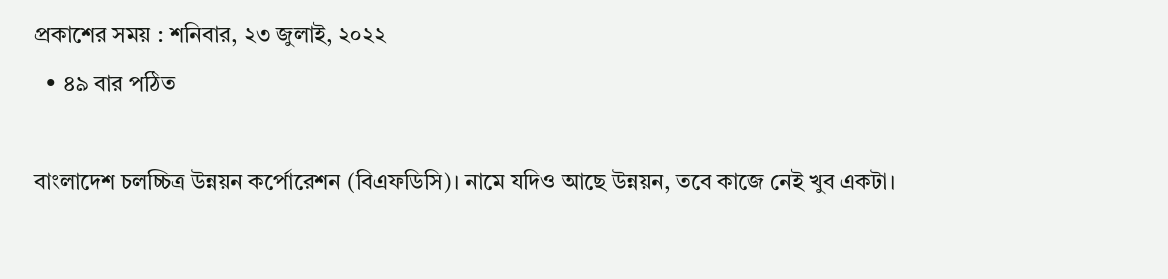প্রকাশের সময় : শনিবার, ২৩ জুলাই, ২০২২
  • ৪৯ বার পঠিত

বাংলাদেশ চলচ্চিত্র উন্নয়ন কর্পোরেশন (বিএফডিসি)। নামে যদিও আছে উন্নয়ন, তবে কাজে নেই খুব একটা।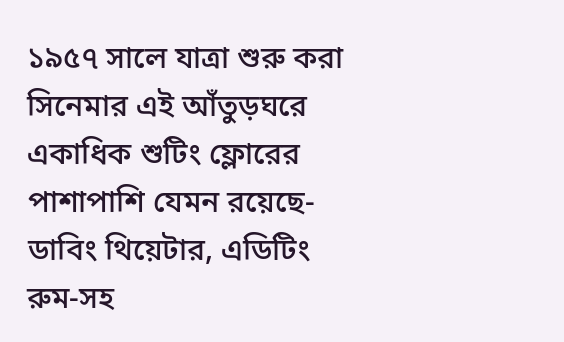১৯৫৭ সালে যাত্রা শুরু করা সিনেমার এই আঁতুড়ঘরে একাধিক শুটিং ফ্লোরের পাশাপাশি যেমন রয়েছে- ডাবিং থিয়েটার, এডিটিং রুম-সহ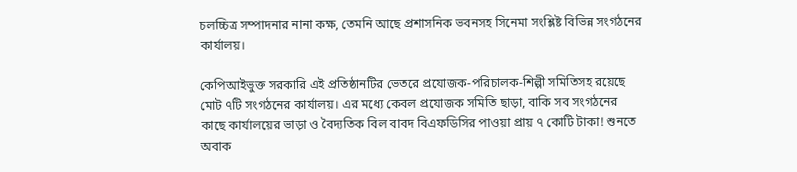চলচ্চিত্র সম্পাদনার নানা কক্ষ, তেমনি আছে প্রশাসনিক ভবনসহ সিনেমা সংশ্লিষ্ট বিভিন্ন সংগঠনের কার্যালয়।

কেপিআইভুক্ত সরকারি এই প্রতিষ্ঠানটির ভেতরে প্রযোজক-পরিচালক-শিল্পী সমিতিসহ রয়েছে মোট ৭টি সংগঠনের কার্যালয়। এর মধ্যে কেবল প্রযোজক সমিতি ছাড়া, বাকি সব সংগঠনের কাছে কার্যালয়ের ভাড়া ও বৈদ্যতিক বিল বাবদ বিএফডিসির পাওয়া প্রায় ৭ কোটি টাকা! শুনতে অবাক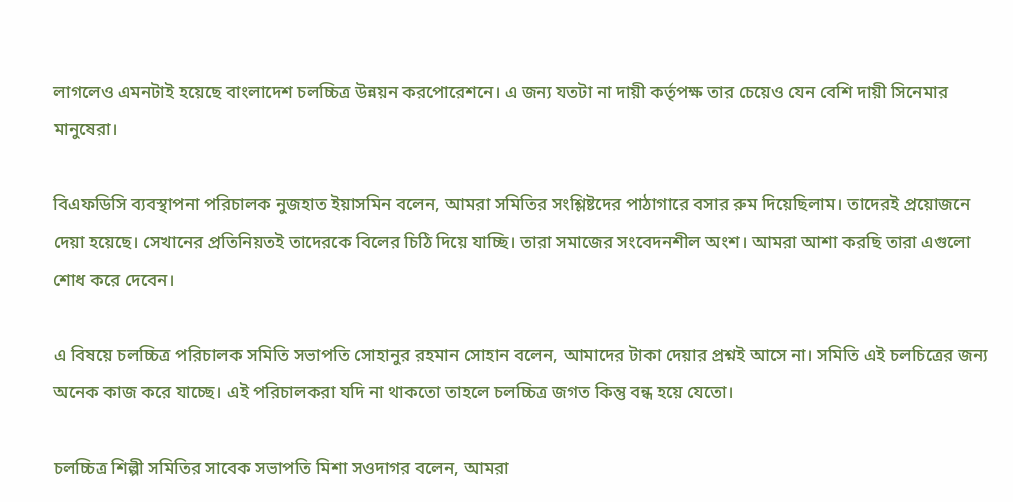লাগলেও এমনটাই হয়েছে বাংলাদেশ চলচ্চিত্র উন্নয়ন করপোরেশনে। এ জন্য যতটা না দায়ী কর্তৃপক্ষ তার চেয়েও যেন বেশি দায়ী সিনেমার মানুষেরা।

বিএফডিসি ব্যবস্থাপনা পরিচালক নুজহাত ইয়াসমিন বলেন, আমরা সমিতির সংশ্লিষ্টদের পাঠাগারে বসার রুম দিয়েছিলাম। তাদেরই প্রয়োজনে দেয়া হয়েছে। সেখানের প্রতিনিয়তই তাদেরকে বিলের চিঠি দিয়ে যাচ্ছি। তারা সমাজের সংবেদনশীল অংশ। আমরা আশা করছি তারা এগুলো শোধ করে দেবেন।

এ বিষয়ে চলচ্চিত্র পরিচালক সমিতি সভাপতি সোহানুর রহমান সোহান বলেন, আমাদের টাকা দেয়ার প্রশ্নই আসে না। সমিতি এই চলচিত্রের জন্য অনেক কাজ করে যাচ্ছে। এই পরিচালকরা যদি না থাকতো তাহলে চলচ্চিত্র জগত কিন্তু বন্ধ হয়ে যেতো।

চলচ্চিত্র শিল্পী সমিতির সাবেক সভাপতি মিশা সওদাগর বলেন, আমরা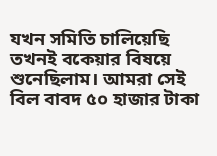যখন সমিতি চালিয়েছি তখনই বকেয়ার বিষয়ে শুনেছিলাম। আমরা সেই বিল বাবদ ৫০ হাজার টাকা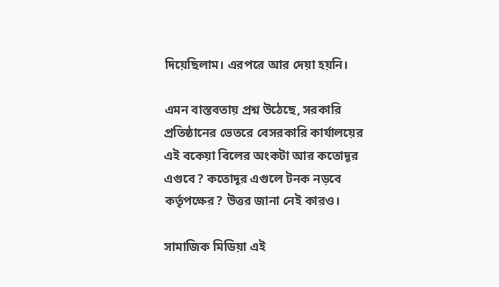দিয়েছিলাম। এরপরে আর দেয়া হয়নি।

এমন বাস্তবতায় প্রশ্ন উঠেছে, সরকারি প্রতিষ্ঠানের ভেতরে বেসরকারি কার্যালয়ের এই বকেয়া বিলের অংকটা আর কতোদূর এগুবে? কতোদূর এগুলে টনক নড়বে কর্তৃপক্ষের? উত্তর জানা নেই কারও।

সামাজিক মিডিয়া এই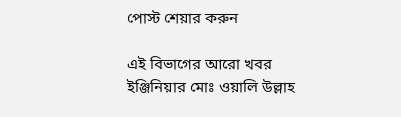পোস্ট শেয়ার করুন

এই বিভাগের আরো খবর
ইঞ্জিনিয়ার মোঃ ওয়ালি উল্লাহ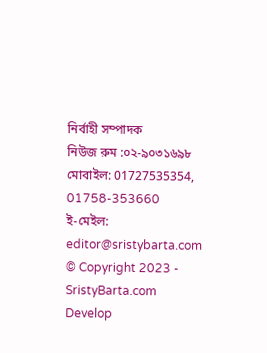নির্বাহী সম্পাদক
নিউজ রুম :০২-৯০৩১৬৯৮
মোবাইল: 01727535354, 01758-353660
ই-মেইল: editor@sristybarta.com
© Copyright 2023 - SristyBarta.com
Develop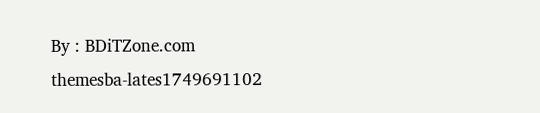By : BDiTZone.com
themesba-lates1749691102